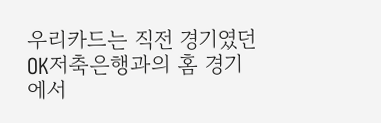우리카드는 직전 경기였던 OK저축은행과의 홈 경기에서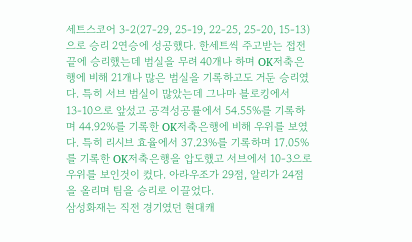세트스코어 3-2(27-29, 25-19, 22-25, 25-20, 15-13)으로 승리 2연승에 성공했다. 한세트씩 주고받는 접전끝에 승리했는데 범실을 무려 40개나 하며 OK저축은행에 비해 21개나 많은 범실을 기록하고도 거둔 승리였다. 특히 서브 범실이 많았는데 그나마 블로킹에서 13-10으로 앞섰고 공격성공률에서 54.55%를 기록하며 44.92%를 기록한 OK저축은행에 비해 우위를 보였다. 특히 리시브 효율에서 37.23%를 기록하며 17.05%를 기록한 OK저축은행을 압도했고 서브에서 10-3으로 우위를 보인것이 컸다. 아라우조가 29점, 알리가 24점을 올리며 팀을 승리로 이끌었다.
삼성화재는 직전 경기였던 현대캐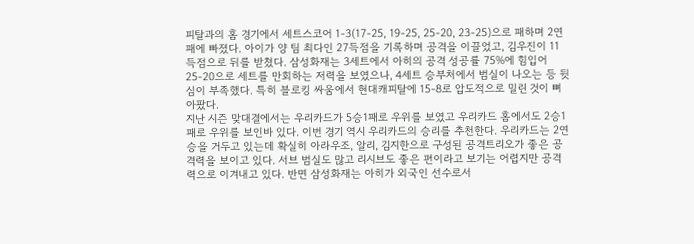피탈과의 홈 경기에서 세트스코어 1-3(17-25, 19-25, 25-20, 23-25)으로 패하며 2연패에 빠졌다. 아이가 양 팀 최다인 27득점을 기록하며 공격을 이끌었고, 김우진이 11득점으로 뒤를 받쳤다. 삼성화재는 3세트에서 아히의 공격 성공률 75%에 힘입어 25-20으로 세트를 만회하는 저력을 보였으나, 4세트 승부처에서 범실이 나오는 등 뒷심이 부족했다. 특히 블로킹 싸움에서 현대캐피탈에 15-8로 압도적으로 밀린 것이 뼈아팠다.
지난 시즌 맞대결에서는 우리카드가 5승1패로 우위를 보였고 우리카드 홈에서도 2승1패로 우위를 보인바 있다. 이번 경기 역시 우리카드의 승리를 추천한다. 우리카드는 2연승을 거두고 있는데 확실히 아라우조, 알리, 김지한으로 구성된 공격트리오가 좋은 공격력을 보이고 있다. 서브 범실도 많고 리시브도 좋은 편이라고 보기는 어렵지만 공격력으로 이겨내고 있다. 반면 삼성화재는 아히가 외국인 선수로서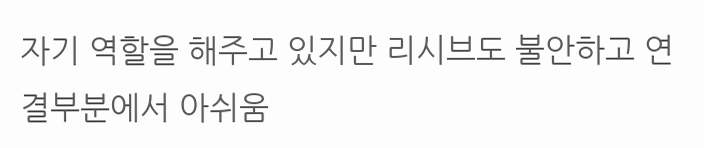자기 역할을 해주고 있지만 리시브도 불안하고 연결부분에서 아쉬움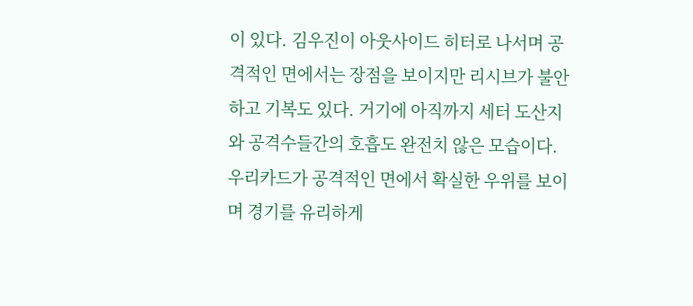이 있다. 김우진이 아웃사이드 히터로 나서며 공격적인 면에서는 장점을 보이지만 리시브가 불안하고 기복도 있다. 거기에 아직까지 세터 도산지와 공격수들간의 호흡도 완전치 않은 모습이다. 우리카드가 공격적인 면에서 확실한 우위를 보이며 경기를 유리하게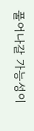풀어나갈 가능성이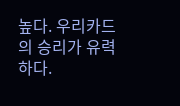높다. 우리카드의 승리가 유력하다.